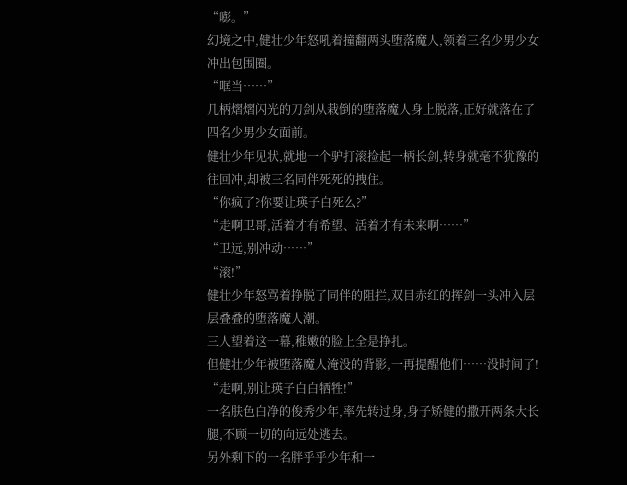“嘭。”
幻境之中,健壮少年怒吼着撞翻两头堕落魔人,领着三名少男少女冲出包围圈。
“哐当……”
几柄熠熠闪光的刀剑从栽倒的堕落魔人身上脱落,正好就落在了四名少男少女面前。
健壮少年见状,就地一个驴打滚捡起一柄长剑,转身就毫不犹豫的往回冲,却被三名同伴死死的拽住。
“你疯了?你要让瑛子白死么?”
“走啊卫哥,活着才有希望、活着才有未来啊……”
“卫远,别冲动……”
“滚!”
健壮少年怒骂着挣脱了同伴的阻拦,双目赤红的挥剑一头冲入层层叠叠的堕落魔人潮。
三人望着这一幕,稚嫩的脸上全是挣扎。
但健壮少年被堕落魔人淹没的背影,一再提醒他们……没时间了!
“走啊,别让瑛子白白牺牲!”
一名肤色白净的俊秀少年,率先转过身,身子矫健的撒开两条大长腿,不顾一切的向远处逃去。
另外剩下的一名胖乎乎少年和一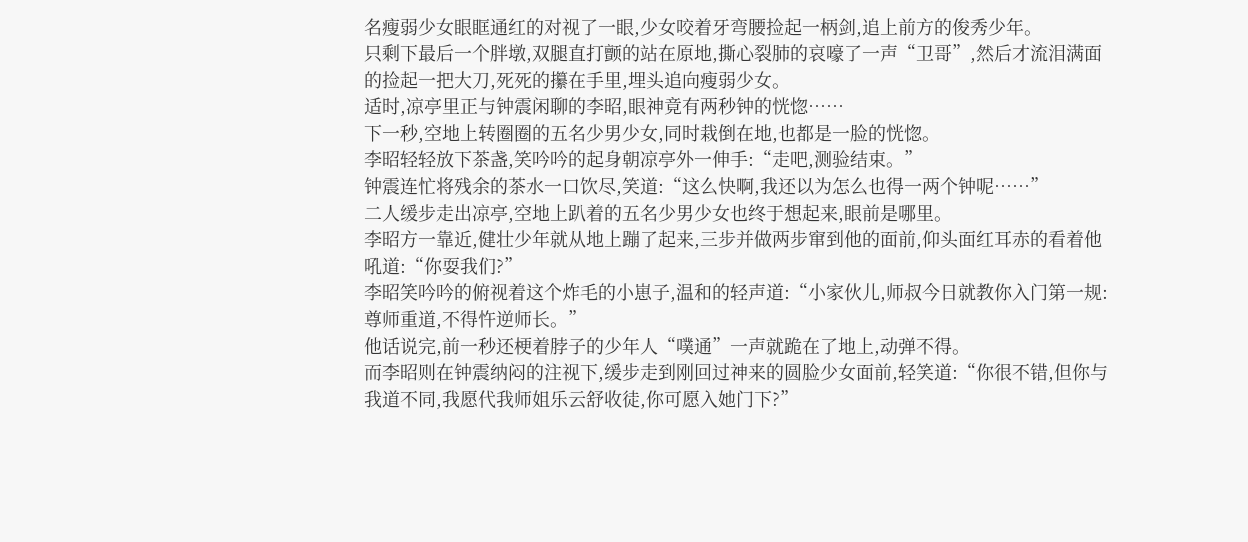名瘦弱少女眼眶通红的对视了一眼,少女咬着牙弯腰捡起一柄剑,追上前方的俊秀少年。
只剩下最后一个胖墩,双腿直打颤的站在原地,撕心裂肺的哀嚎了一声“卫哥”,然后才流泪满面的捡起一把大刀,死死的攥在手里,埋头追向瘦弱少女。
适时,凉亭里正与钟震闲聊的李昭,眼神竟有两秒钟的恍惚……
下一秒,空地上转圈圈的五名少男少女,同时栽倒在地,也都是一脸的恍惚。
李昭轻轻放下茶盏,笑吟吟的起身朝凉亭外一伸手:“走吧,测验结束。”
钟震连忙将残余的茶水一口饮尽,笑道:“这么快啊,我还以为怎么也得一两个钟呢……”
二人缓步走出凉亭,空地上趴着的五名少男少女也终于想起来,眼前是哪里。
李昭方一靠近,健壮少年就从地上蹦了起来,三步并做两步窜到他的面前,仰头面红耳赤的看着他吼道:“你耍我们?”
李昭笑吟吟的俯视着这个炸毛的小崽子,温和的轻声道:“小家伙儿,师叔今日就教你入门第一规:尊师重道,不得忤逆师长。”
他话说完,前一秒还梗着脖子的少年人“噗通”一声就跪在了地上,动弹不得。
而李昭则在钟震纳闷的注视下,缓步走到刚回过神来的圆脸少女面前,轻笑道:“你很不错,但你与我道不同,我愿代我师姐乐云舒收徒,你可愿入她门下?”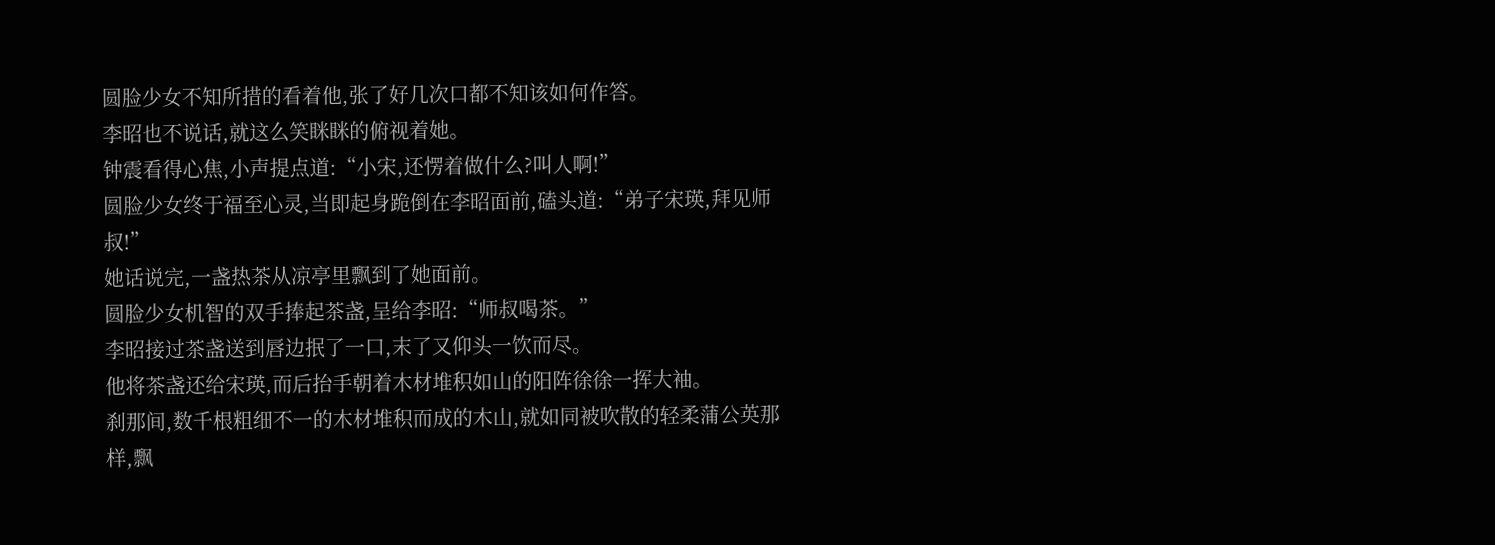圆脸少女不知所措的看着他,张了好几次口都不知该如何作答。
李昭也不说话,就这么笑眯眯的俯视着她。
钟震看得心焦,小声提点道:“小宋,还愣着做什么?叫人啊!”
圆脸少女终于福至心灵,当即起身跪倒在李昭面前,磕头道:“弟子宋瑛,拜见师叔!”
她话说完,一盏热茶从凉亭里飘到了她面前。
圆脸少女机智的双手捧起茶盏,呈给李昭:“师叔喝茶。”
李昭接过茶盏送到唇边抿了一口,末了又仰头一饮而尽。
他将茶盏还给宋瑛,而后抬手朝着木材堆积如山的阳阵徐徐一挥大袖。
刹那间,数千根粗细不一的木材堆积而成的木山,就如同被吹散的轻柔蒲公英那样,飘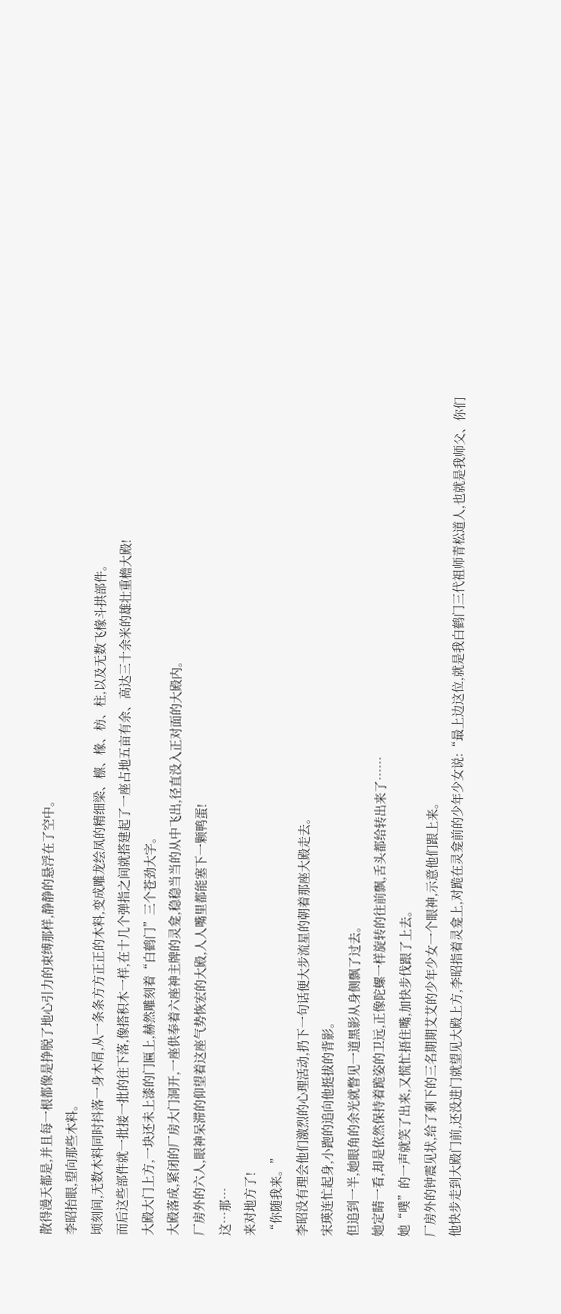散得漫天都是,并且每一根都像是挣脱了地心引力的束缚那样,静静的悬浮在了空中。
李昭抬眼,望向那些木料。
顷刻间,无数木料同时抖落一身木屑,从一条条方方正正的木料,变成雕龙绘凤的精细梁、檩、椽、枋、柱,以及无数飞椽斗拱部件。
而后这些部件就一批接一批的往下落,像搭积木一样,在十几个弹指之间就搭建起了一座占地五亩有余、高达三十余米的雄壮重檐大殿!
大殿大门上方,一块还未上漆的门匾上,赫然雕刻着“白鹤门”三个苍劲大字。
大殿落成,紧闭的厂房大门洞开,一座供奉着六座神主牌的灵龛,稳稳当当的从中飞出,径直没入正对面的大殿内。
厂房外的六人,眼神呆滞的仰望着这座气势恢宏的大殿,人人嘴里都能塞下一颗鸭蛋!
这…那…
来对地方了!
“你随我来。”
李昭没有理会他们激烈的心理活动,扔下一句话便大步流星的朝着那座大殿走去。
宋瑛连忙起身,小跑的追向他挺拔的背影。
但追到一半,她眼角的余光就瞥见一道黑影从身侧飘了过去。
她定睛一看,却是依然保持着跪姿的卫远,正像陀螺一样旋转的往前飘,舌头都给转出来了……
她“噗”的一声就笑了出来,又慌忙捂住嘴,加快步伐跟了上去。
厂房外的钟震见状,给了剩下的三名期期艾艾的少年少女一个眼神,示意他们跟上来。
他快步走到大殿门前,还没进门就望见大殿上方,李昭指着灵龛上,对跪在灵龛前的少年少女说:“最上边这位,就是我白鹤门三代祖师青松道人,也就是我师父、你们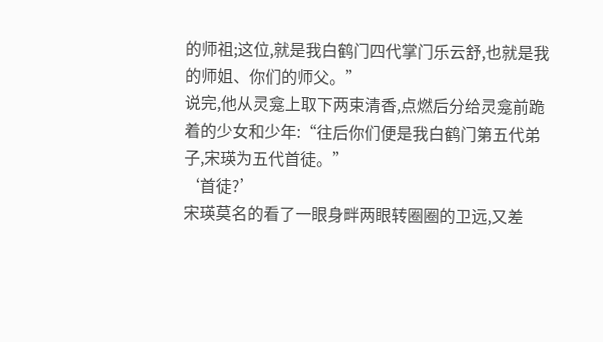的师祖;这位,就是我白鹤门四代掌门乐云舒,也就是我的师姐、你们的师父。”
说完,他从灵龛上取下两束清香,点燃后分给灵龛前跪着的少女和少年:“往后你们便是我白鹤门第五代弟子,宋瑛为五代首徒。”
‘首徒?’
宋瑛莫名的看了一眼身畔两眼转圈圈的卫远,又差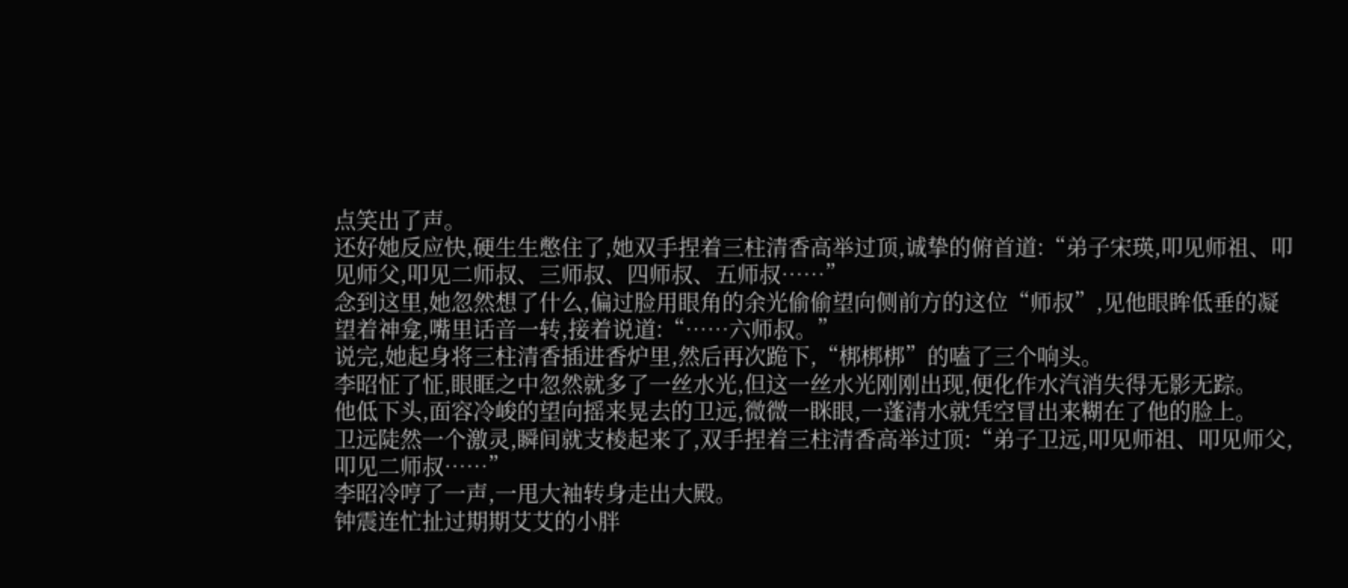点笑出了声。
还好她反应快,硬生生憋住了,她双手捏着三柱清香高举过顶,诚挚的俯首道:“弟子宋瑛,叩见师祖、叩见师父,叩见二师叔、三师叔、四师叔、五师叔……”
念到这里,她忽然想了什么,偏过脸用眼角的余光偷偷望向侧前方的这位“师叔”,见他眼眸低垂的凝望着神龛,嘴里话音一转,接着说道:“……六师叔。”
说完,她起身将三柱清香插进香炉里,然后再次跪下,“梆梆梆”的嗑了三个响头。
李昭怔了怔,眼眶之中忽然就多了一丝水光,但这一丝水光刚刚出现,便化作水汽消失得无影无踪。
他低下头,面容冷峻的望向摇来晃去的卫远,微微一眯眼,一蓬清水就凭空冒出来糊在了他的脸上。
卫远陡然一个激灵,瞬间就支棱起来了,双手捏着三柱清香高举过顶:“弟子卫远,叩见师祖、叩见师父,叩见二师叔……”
李昭冷哼了一声,一甩大袖转身走出大殿。
钟震连忙扯过期期艾艾的小胖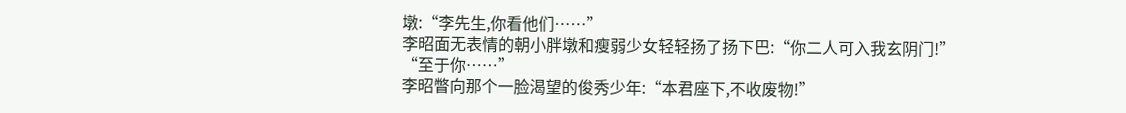墩:“李先生,你看他们……”
李昭面无表情的朝小胖墩和瘦弱少女轻轻扬了扬下巴:“你二人可入我玄阴门!”
“至于你……”
李昭瞥向那个一脸渴望的俊秀少年:“本君座下,不收废物!”